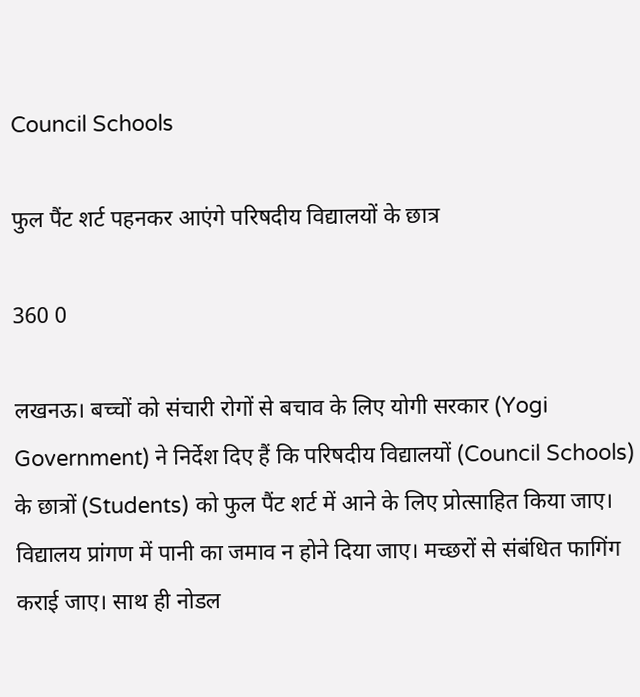Council Schools

फुल पैंट शर्ट पहनकर आएंगे परिषदीय विद्यालयों के छात्र

360 0

लखनऊ। बच्चों को संचारी रोगों से बचाव के लिए योगी सरकार (Yogi Government) ने निर्देश दिए हैं कि परिषदीय विद्यालयों (Council Schools) के छात्रों (Students) को फुल पैंट शर्ट में आने के लिए प्रोत्साहित किया जाए। विद्यालय प्रांगण में पानी का जमाव न होने दिया जाए। मच्छरों से संबंधित फागिंग कराई जाए। साथ ही नोडल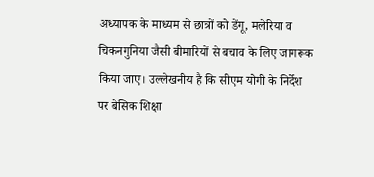अध्यापक के माध्यम से छात्रों को डेंगू, मलेरिया व चिकनगुनिया जैसी बीमारियों से बचाव के लिए जागरूक किया जाए। उल्लेखनीय है कि सीएम योगी के निर्देश पर बेसिक शिक्षा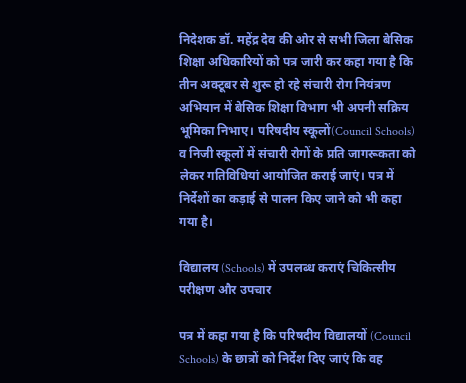निदेशक डॉ. महेंद्र देव की ओर से सभी जिला बेसिक शिक्षा अधिकारियों को पत्र जारी कर कहा गया है कि तीन अक्टूबर से शुरू हो रहे संचारी रोग नियंत्रण अभियान में बेसिक शिक्षा विभाग भी अपनी सक्रिय भूमिका निभाए। परिषदीय स्कूलों(Council Schools) व निजी स्कूलों में संचारी रोगों के प्रति जागरूकता को लेकर गतिविधियां आयोजित कराई जाएं। पत्र में निर्देशों का कड़ाई से पालन किए जाने को भी कहा गया है।

विद्यालय (Schools) में उपलब्ध कराएं चिकित्सीय परीक्षण और उपचार

पत्र में कहा गया है कि परिषदीय विद्यालयों (Council Schools) के छात्रों को निर्देश दिए जाएं कि वह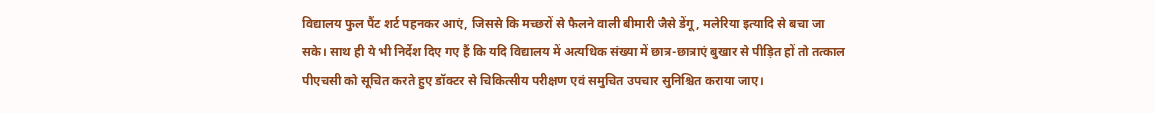विद्यालय फुल पैंट शर्ट पहनकर आएं, जिससे कि मच्छरों से फैलने वाली बीमारी जैसे डेंगू, मलेरिया इत्यादि से बचा जा सके। साथ ही ये भी निर्देश दिए गए हैं कि यदि विद्यालय में अत्यधिक संख्या में छात्र-छात्राएं बुखार से पीड़ित हों तो तत्काल पीएचसी को सूचित करते हुए डॉक्टर से चिकित्सीय परीक्षण एवं समुचित उपचार सुनिश्चित कराया जाए।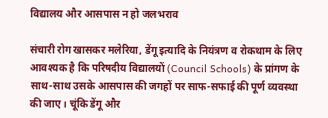विद्यालय और आसपास न हो जलभराव

संचारी रोग खासकर मलेरिया, डेंगू इत्यादि के नियंत्रण व रोकथाम के लिए आवश्यक है कि परिषदीय विद्यालयों (Council Schools) के प्रांगण के साथ-साथ उसके आसपास की जगहों पर साफ-सफाई की पूर्ण व्यवस्था की जाए। चूंकि डेंगू और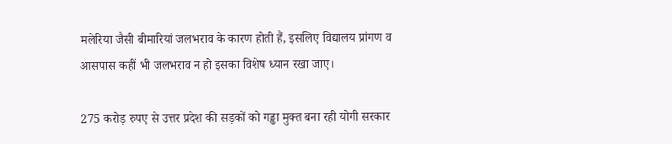मलेरिया जैसी बीमारियां जलभराव के कारण होती हैं, इसलिए विद्यालय प्रांगण व आसपास कहीं भी जलभराव न हो इसका विशेष ध्यान रखा जाए।

275 करोड़ रुपए से उत्तर प्रदेश की सड़कों को गड्ढा मुक्त बना रही योगी सरकार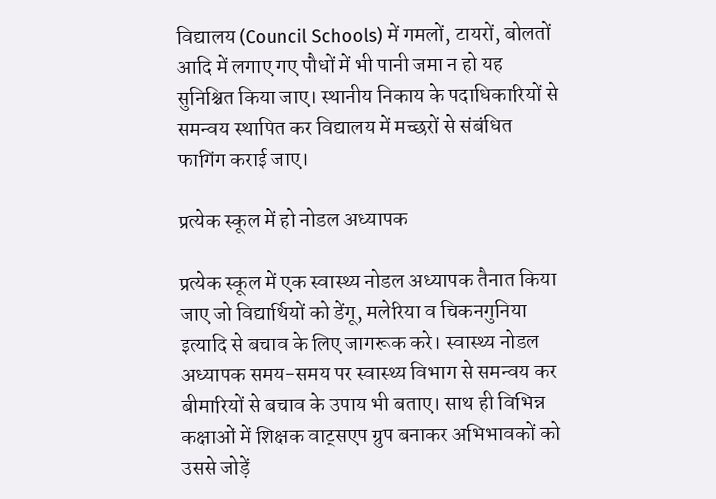विद्यालय (Council Schools) में गमलों, टायरों, बोलतों आदि में लगाए गए पौधों में भी पानी जमा न हो यह सुनिश्चित किया जाए। स्थानीय निकाय के पदाधिकारियों से समन्वय स्थापित कर विद्यालय में मच्छरों से संबंधित फागिंग कराई जाए।

प्रत्येक स्कूल में हो नोडल अध्यापक

प्रत्येक स्कूल में एक स्वास्थ्य नोडल अध्यापक तैनात किया जाए जो विद्यार्थियों को डेंगू, मलेरिया व चिकनगुनिया इत्यादि से बचाव के लिए जागरूक करे। स्वास्थ्य नोडल अध्यापक समय-समय पर स्वास्थ्य विभाग से समन्वय कर बीमारियों से बचाव के उपाय भी बताए। साथ ही विभिन्न कक्षाओं में शिक्षक वाट्सएप ग्रुप बनाकर अभिभावकों को उससे जोड़ें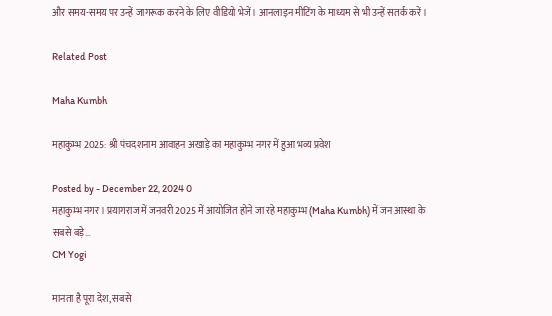और समय-समय पर उन्हें जागरूक करने के लिए वीडियो भेजें। आनलाइन मीटिंग के माध्यम से भी उन्हें सतर्क करें।

Related Post

Maha Kumbh

महाकुम्भ 2025: श्री पंचदशनाम आवाहन अखाड़े का महाकुम्भ नगर में हुआ भव्य प्रवेश

Posted by - December 22, 2024 0
महाकुम्भ नगर। प्रयागराज में जनवरी 2025 में आयोजित होने जा रहे महाकुम्भ (Maha Kumbh) में जन आस्था के सबसे बड़े…
CM Yogi

मानता है पूरा देश, सबसे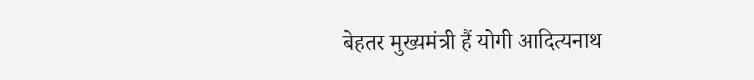बेहतर मुख्यमंत्री हैं योगी आदित्यनाथ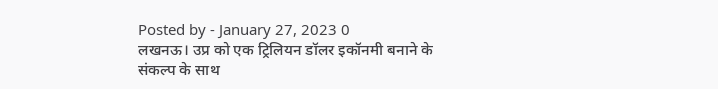Posted by - January 27, 2023 0
लखनऊ। उप्र को एक ट्रिलियन डॉलर इकॉनमी बनाने के संकल्प के साथ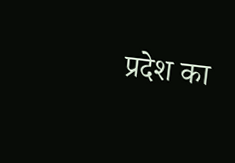प्रदेश का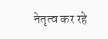नेतृत्व कर रहे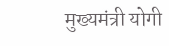मुख्यमंत्री योगी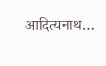आदित्यनाथ…